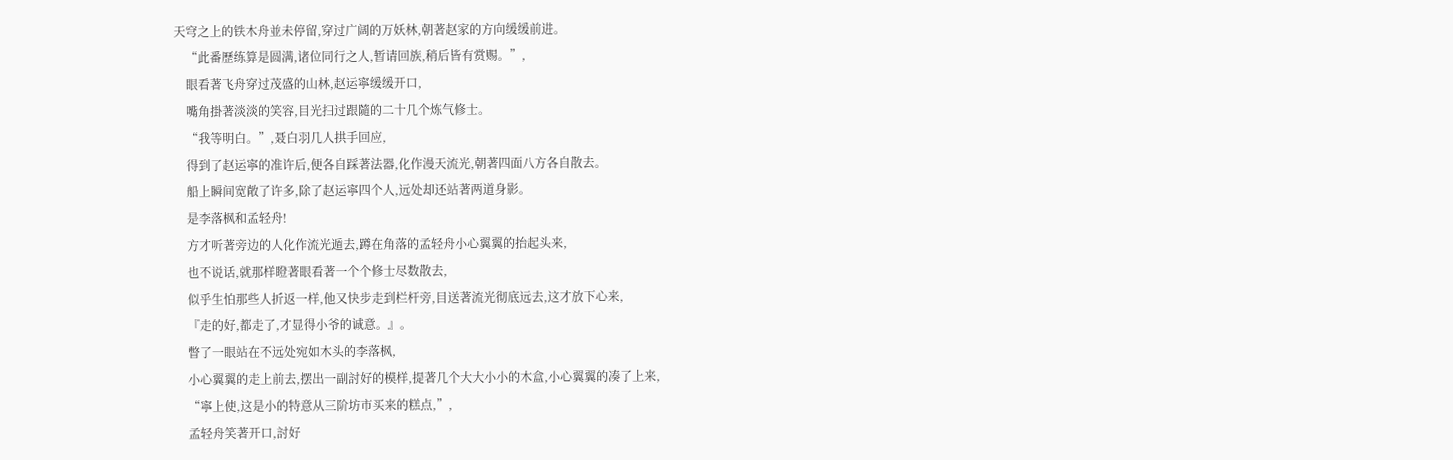天穹之上的铁木舟並未停留,穿过广阔的万妖林,朝著赵家的方向缓缓前进。
    “此番歷练算是圆满,诸位同行之人,暂请回族,稍后皆有赏赐。”,
    眼看著飞舟穿过茂盛的山林,赵运寧缓缓开口,
    嘴角掛著淡淡的笑容,目光扫过跟隨的二十几个炼气修士。
    “我等明白。”,聂白羽几人拱手回应,
    得到了赵运寧的准许后,便各自踩著法器,化作漫天流光,朝著四面八方各自散去。
    船上瞬间宽敞了许多,除了赵运寧四个人,远处却还站著两道身影。
    是李落枫和孟轻舟!
    方才听著旁边的人化作流光遁去,蹲在角落的孟轻舟小心翼翼的抬起头来,
    也不说话,就那样瞪著眼看著一个个修士尽数散去,
    似乎生怕那些人折返一样,他又快步走到栏杆旁,目送著流光彻底远去,这才放下心来,
    『走的好,都走了,才显得小爷的诚意。』。
    瞥了一眼站在不远处宛如木头的李落枫,
    小心翼翼的走上前去,摆出一副討好的模样,提著几个大大小小的木盒,小心翼翼的凑了上来,
    “寧上使,这是小的特意从三阶坊市买来的糕点,”,
    孟轻舟笑著开口,討好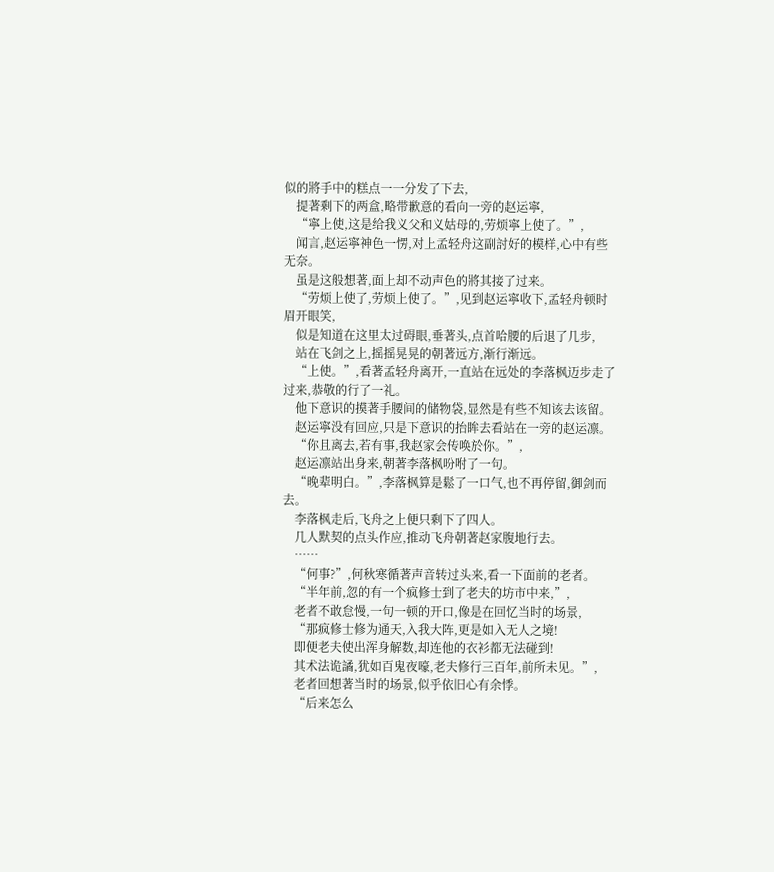似的將手中的糕点一一分发了下去,
    提著剩下的两盒,略带歉意的看向一旁的赵运寧,
    “寧上使,这是给我义父和义姑母的,劳烦寧上使了。”,
    闻言,赵运寧神色一愣,对上孟轻舟这副討好的模样,心中有些无奈。
    虽是这般想著,面上却不动声色的將其接了过来。
    “劳烦上使了,劳烦上使了。”,见到赵运寧收下,孟轻舟顿时眉开眼笑,
    似是知道在这里太过碍眼,垂著头,点首哈腰的后退了几步,
    站在飞剑之上,摇摇晃晃的朝著远方,渐行渐远。
    “上使。”,看著孟轻舟离开,一直站在远处的李落枫迈步走了过来,恭敬的行了一礼。
    他下意识的摸著手腰间的储物袋,显然是有些不知该去该留。
    赵运寧没有回应,只是下意识的抬眸去看站在一旁的赵运凛。
    “你且离去,若有事,我赵家会传唤於你。”,
    赵运凛站出身来,朝著李落枫吩咐了一句。
    “晚辈明白。”,李落枫算是鬆了一口气,也不再停留,御剑而去。
    李落枫走后,飞舟之上便只剩下了四人。
    几人默契的点头作应,推动飞舟朝著赵家腹地行去。
    ……
    “何事?”,何秋寒循著声音转过头来,看一下面前的老者。
    “半年前,忽的有一个疯修士到了老夫的坊市中来,”,
    老者不敢怠慢,一句一顿的开口,像是在回忆当时的场景,
    “那疯修士修为通天,入我大阵,更是如入无人之境!
    即便老夫使出浑身解数,却连他的衣衫都无法碰到!
    其术法诡譎,犹如百鬼夜嚎,老夫修行三百年,前所未见。”,
    老者回想著当时的场景,似乎依旧心有余悸。
    “后来怎么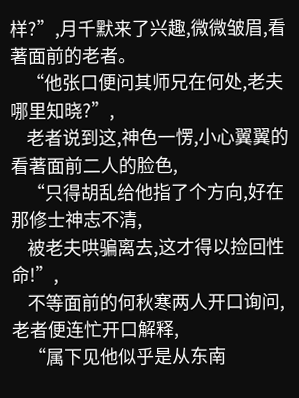样?”,月千默来了兴趣,微微皱眉,看著面前的老者。
    “他张口便问其师兄在何处,老夫哪里知晓?”,
    老者说到这,神色一愣,小心翼翼的看著面前二人的脸色,
    “只得胡乱给他指了个方向,好在那修士神志不清,
    被老夫哄骗离去,这才得以捡回性命!”,
    不等面前的何秋寒两人开口询问,老者便连忙开口解释,
    “属下见他似乎是从东南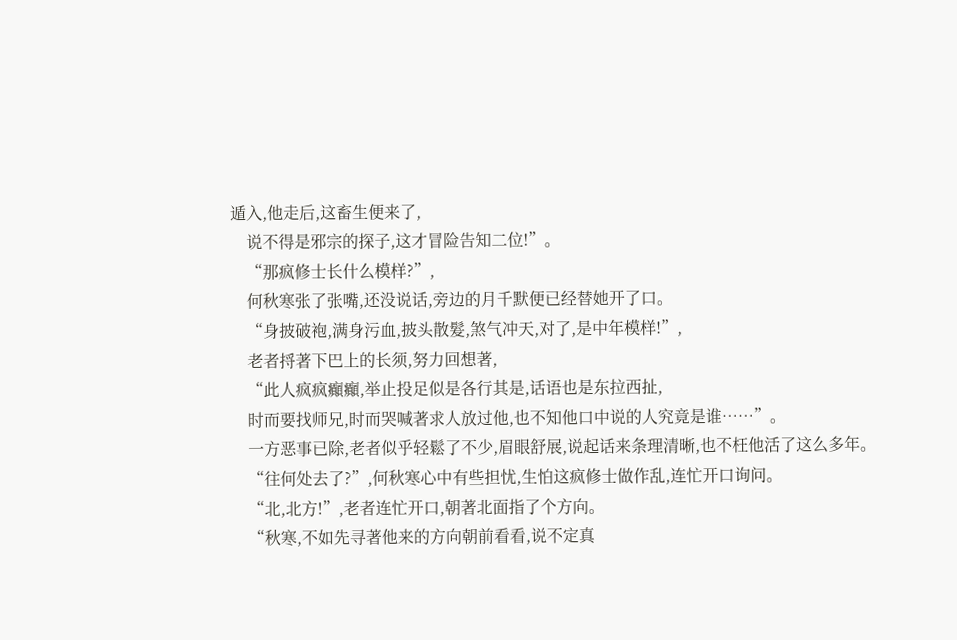遁入,他走后,这畜生便来了,
    说不得是邪宗的探子,这才冒险告知二位!”。
    “那疯修士长什么模样?”,
    何秋寒张了张嘴,还没说话,旁边的月千默便已经替她开了口。
    “身披破袍,满身污血,披头散髮,煞气冲天,对了,是中年模样!”,
    老者捋著下巴上的长须,努力回想著,
    “此人疯疯癲癲,举止投足似是各行其是,话语也是东拉西扯,
    时而要找师兄,时而哭喊著求人放过他,也不知他口中说的人究竟是谁……”。
    一方恶事已除,老者似乎轻鬆了不少,眉眼舒展,说起话来条理清晰,也不枉他活了这么多年。
    “往何处去了?”,何秋寒心中有些担忧,生怕这疯修士做作乱,连忙开口询问。
    “北,北方!”,老者连忙开口,朝著北面指了个方向。
    “秋寒,不如先寻著他来的方向朝前看看,说不定真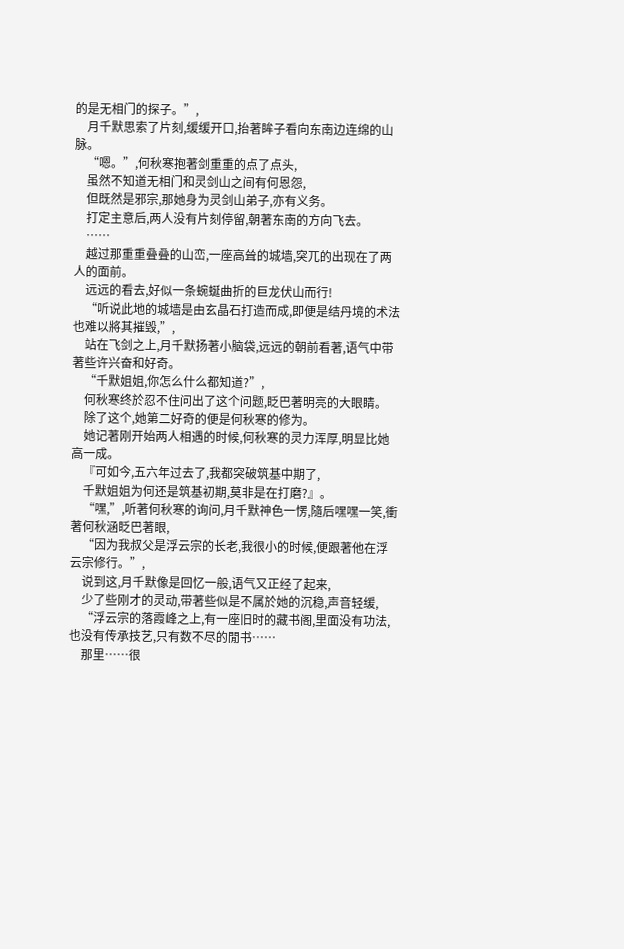的是无相门的探子。”,
    月千默思索了片刻,缓缓开口,抬著眸子看向东南边连绵的山脉。
    “嗯。”,何秋寒抱著剑重重的点了点头,
    虽然不知道无相门和灵剑山之间有何恩怨,
    但既然是邪宗,那她身为灵剑山弟子,亦有义务。
    打定主意后,两人没有片刻停留,朝著东南的方向飞去。
    ……
    越过那重重叠叠的山峦,一座高耸的城墙,突兀的出现在了两人的面前。
    远远的看去,好似一条蜿蜒曲折的巨龙伏山而行!
    “听说此地的城墙是由玄晶石打造而成,即便是结丹境的术法也难以將其摧毁,”,
    站在飞剑之上,月千默扬著小脑袋,远远的朝前看著,语气中带著些许兴奋和好奇。
    “千默姐姐,你怎么什么都知道?”,
    何秋寒终於忍不住问出了这个问题,眨巴著明亮的大眼睛。
    除了这个,她第二好奇的便是何秋寒的修为。
    她记著刚开始两人相遇的时候,何秋寒的灵力浑厚,明显比她高一成。
    『可如今,五六年过去了,我都突破筑基中期了,
    千默姐姐为何还是筑基初期,莫非是在打磨?』。
    “嘿,”,听著何秋寒的询问,月千默神色一愣,隨后嘿嘿一笑,衝著何秋涵眨巴著眼,
    “因为我叔父是浮云宗的长老,我很小的时候,便跟著他在浮云宗修行。”,
    说到这,月千默像是回忆一般,语气又正经了起来,
    少了些刚才的灵动,带著些似是不属於她的沉稳,声音轻缓,
    “浮云宗的落霞峰之上,有一座旧时的藏书阁,里面没有功法,也没有传承技艺,只有数不尽的閒书……
    那里……很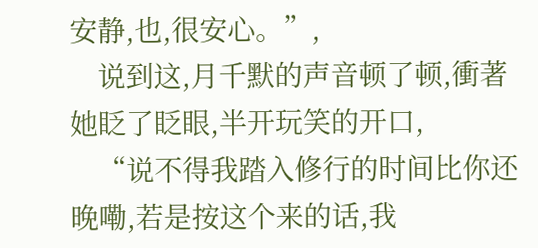安静,也,很安心。”,
    说到这,月千默的声音顿了顿,衝著她眨了眨眼,半开玩笑的开口,
    “说不得我踏入修行的时间比你还晚嘞,若是按这个来的话,我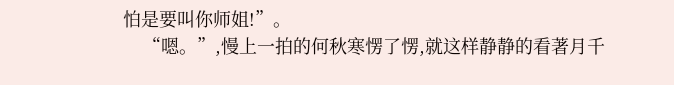怕是要叫你师姐!”。
    “嗯。”,慢上一拍的何秋寒愣了愣,就这样静静的看著月千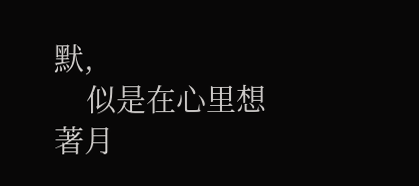默,
    似是在心里想著月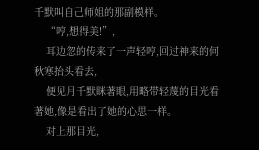千默叫自己师姐的那副模样。
    “哼,想得美!”,
    耳边忽的传来了一声轻哼,回过神来的何秋寒抬头看去,
    便见月千默眯著眼,用略带轻蔑的目光看著她,像是看出了她的心思一样。
    对上那目光,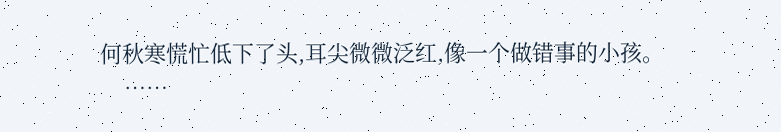何秋寒慌忙低下了头,耳尖微微泛红,像一个做错事的小孩。
    ……